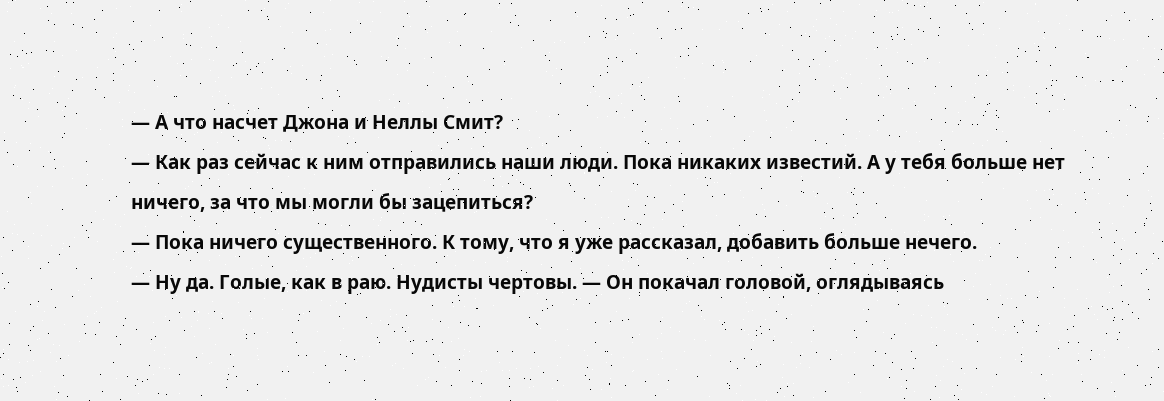— А что насчет Джона и Неллы Смит?
— Как раз сейчас к ним отправились наши люди. Пока никаких известий. А у тебя больше нет ничего, за что мы могли бы зацепиться?
— Пока ничего существенного. К тому, что я уже рассказал, добавить больше нечего.
— Ну да. Голые, как в раю. Нудисты чертовы. — Он покачал головой, оглядываясь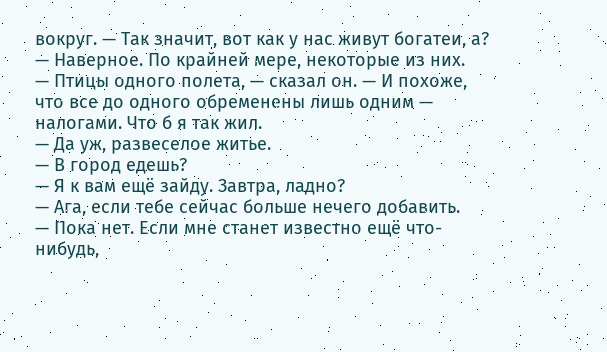вокруг. — Так значит, вот как у нас живут богатеи, а?
— Наверное. По крайней мере, некоторые из них.
— Птицы одного полета, — сказал он. — И похоже, что все до одного обременены лишь одним — налогами. Что б я так жил.
— Да уж, развеселое житье.
— В город едешь?
— Я к вам ещё зайду. Завтра, ладно?
— Ага, если тебе сейчас больше нечего добавить.
— Пока нет. Если мне станет известно ещё что-нибудь,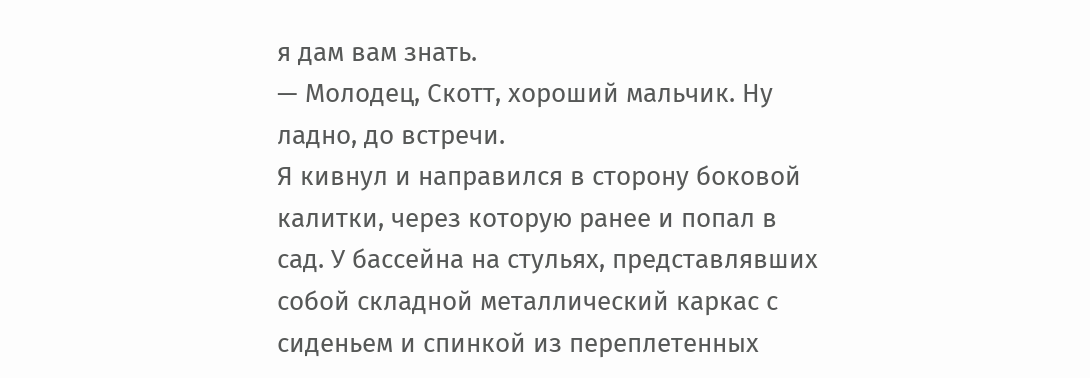я дам вам знать.
— Молодец, Скотт, хороший мальчик. Ну ладно, до встречи.
Я кивнул и направился в сторону боковой калитки, через которую ранее и попал в сад. У бассейна на стульях, представлявших собой складной металлический каркас с сиденьем и спинкой из переплетенных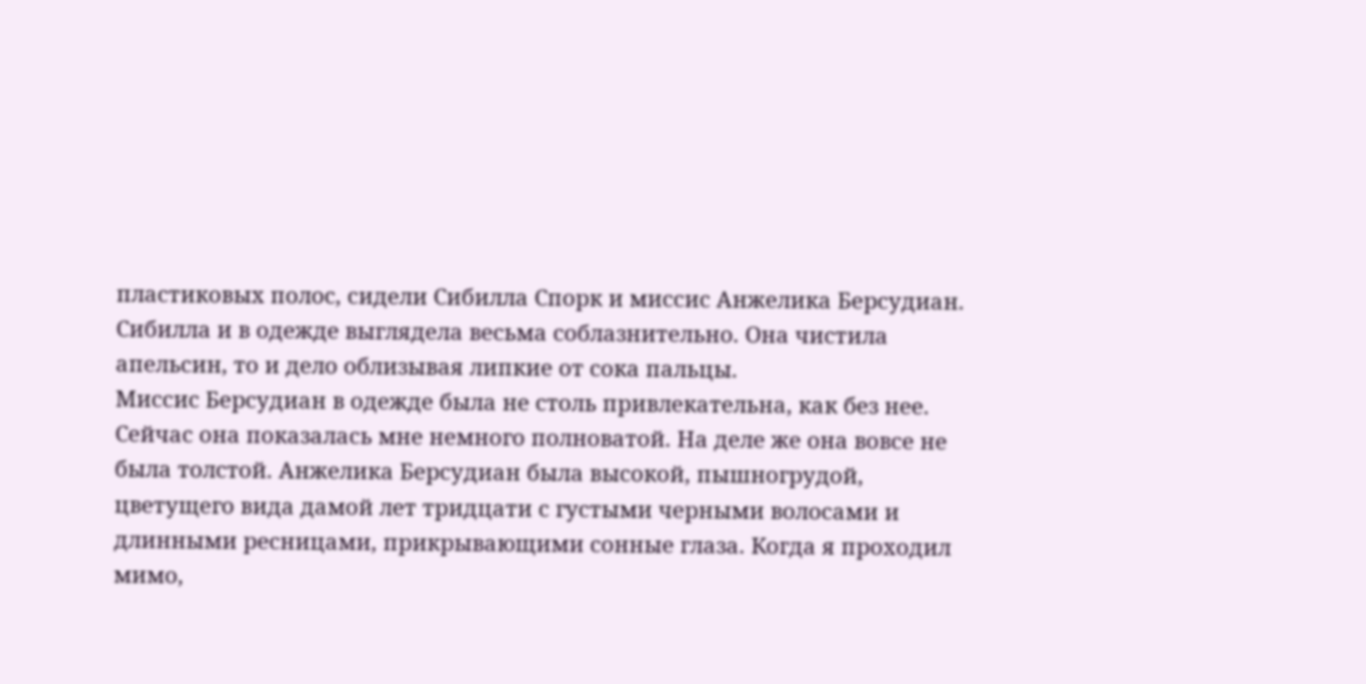пластиковых полос, сидели Сибилла Спорк и миссис Анжелика Берсудиан. Сибилла и в одежде выглядела весьма соблазнительно. Она чистила апельсин, то и дело облизывая липкие от сока пальцы.
Миссис Берсудиан в одежде была не столь привлекательна, как без нее. Сейчас она показалась мне немного полноватой. На деле же она вовсе не была толстой. Анжелика Берсудиан была высокой, пышногрудой, цветущего вида дамой лет тридцати с густыми черными волосами и длинными ресницами, прикрывающими сонные глаза. Когда я проходил мимо,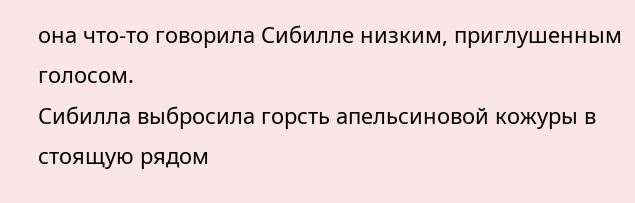она что-то говорила Сибилле низким, приглушенным голосом.
Сибилла выбросила горсть апельсиновой кожуры в стоящую рядом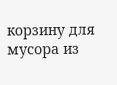корзину для мусора из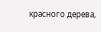красного дерева,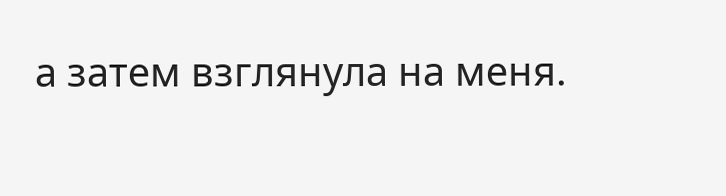а затем взглянула на меня.